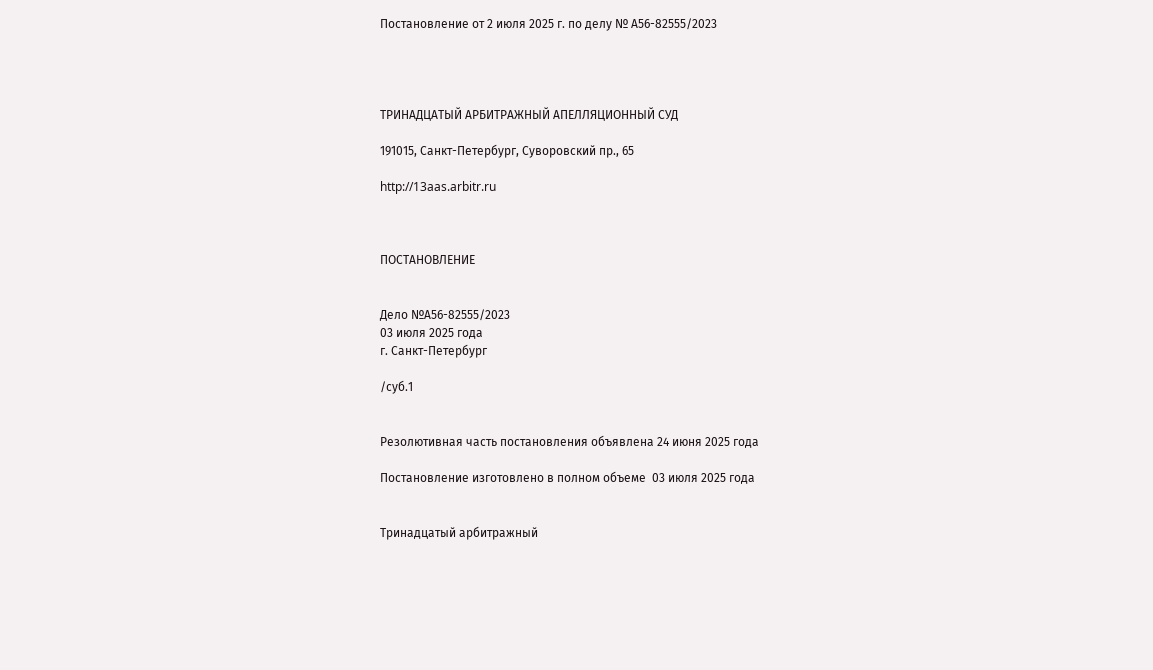Постановление от 2 июля 2025 г. по делу № А56-82555/2023




ТРИНАДЦАТЫЙ АРБИТРАЖНЫЙ АПЕЛЛЯЦИОННЫЙ СУД

191015, Санкт-Петербург, Суворовский пр., 65

http://13aas.arbitr.ru



ПОСТАНОВЛЕНИЕ


Дело №А56-82555/2023
03 июля 2025 года
г. Санкт-Петербург

/суб.1


Резолютивная часть постановления объявлена 24 июня 2025 года

Постановление изготовлено в полном объеме  03 июля 2025 года


Тринадцатый арбитражный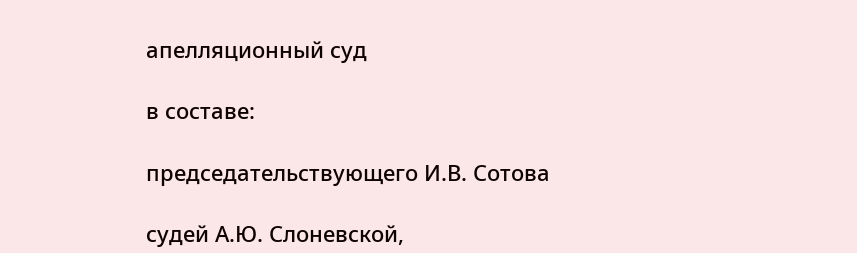апелляционный суд

в составе:

председательствующего И.В. Сотова

судей А.Ю. Слоневской,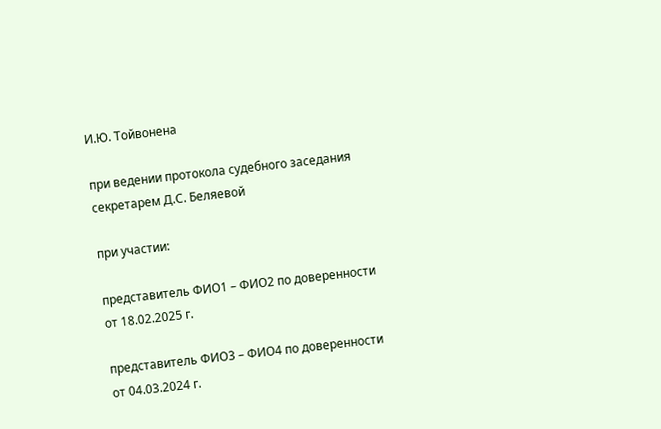И.Ю. Тойвонена

при ведении протокола судебного заседания секретарем Д.С. Беляевой

при участии:

представитель ФИО1 – ФИО2 по доверенности от 18.02.2025 г.

представитель ФИО3 – ФИО4 по доверенности от 04.03.2024 г.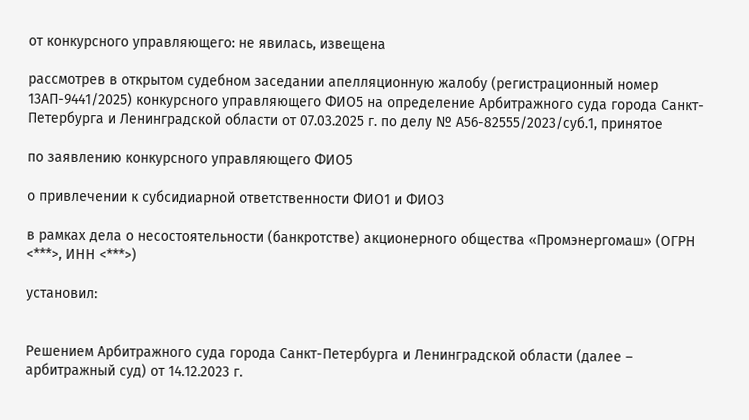от конкурсного управляющего: не явилась, извещена

рассмотрев в открытом судебном заседании апелляционную жалобу (регистрационный номер 13АП-9441/2025) конкурсного управляющего ФИО5 на определение Арбитражного суда города Санкт-Петербурга и Ленинградской области от 07.03.2025 г. по делу № А56-82555/2023/суб.1, принятое

по заявлению конкурсного управляющего ФИО5

о привлечении к субсидиарной ответственности ФИО1 и ФИО3

в рамках дела о несостоятельности (банкротстве) акционерного общества «Промэнергомаш» (ОГРН <***>, ИНН <***>)

установил:


Решением Арбитражного суда города Санкт-Петербурга и Ленинградской области (далее – арбитражный суд) от 14.12.2023 г.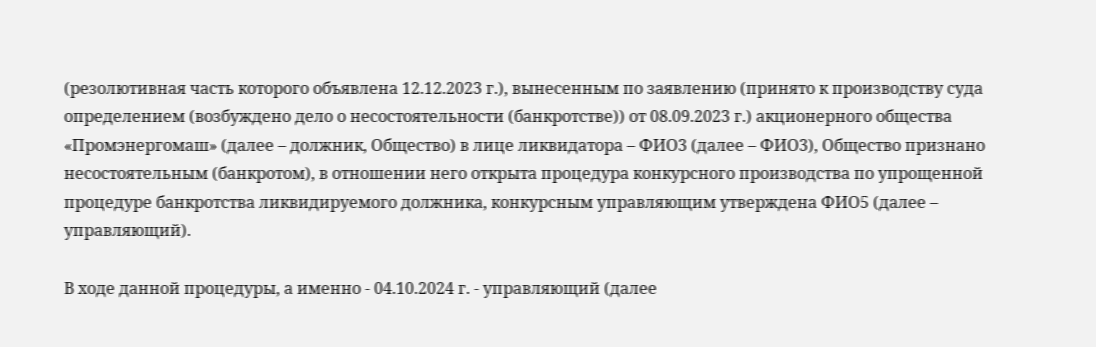(резолютивная часть которого объявлена 12.12.2023 г.), вынесенным по заявлению (принято к производству суда определением (возбуждено дело о несостоятельности (банкротстве)) от 08.09.2023 г.) акционерного общества «Промэнергомаш» (далее – должник, Общество) в лице ликвидатора – ФИО3 (далее – ФИО3), Общество признано несостоятельным (банкротом), в отношении него открыта процедура конкурсного производства по упрощенной процедуре банкротства ликвидируемого должника, конкурсным управляющим утверждена ФИО5 (далее – управляющий).

В ходе данной процедуры, а именно - 04.10.2024 г. - управляющий (далее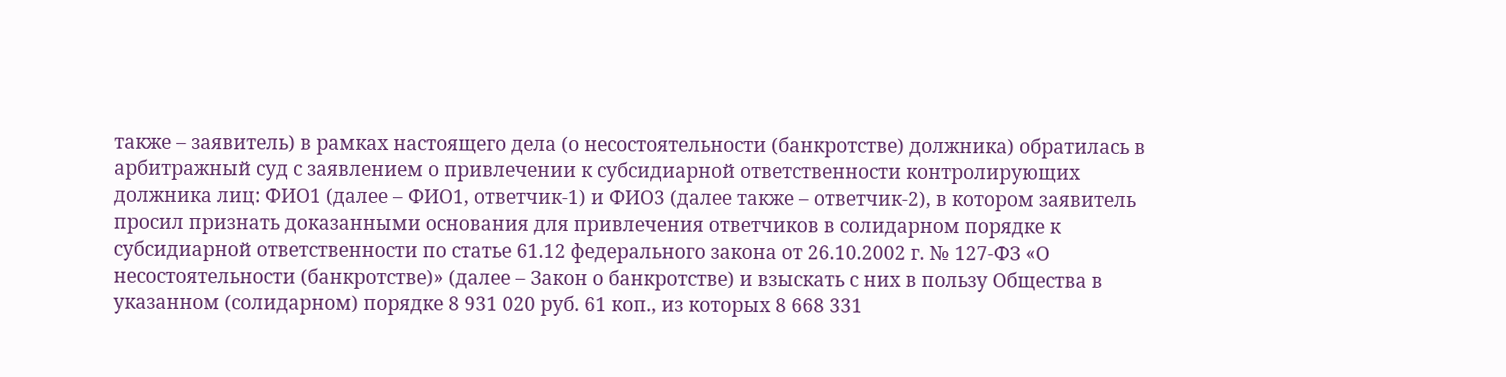также – заявитель) в рамках настоящего дела (о несостоятельности (банкротстве) должника) обратилась в арбитражный суд с заявлением о привлечении к субсидиарной ответственности контролирующих должника лиц: ФИО1 (далее – ФИО1, ответчик-1) и ФИО3 (далее также – ответчик-2), в котором заявитель просил признать доказанными основания для привлечения ответчиков в солидарном порядке к субсидиарной ответственности по статье 61.12 федерального закона от 26.10.2002 г. № 127-ФЗ «О несостоятельности (банкротстве)» (далее – Закон о банкротстве) и взыскать с них в пользу Общества в указанном (солидарном) порядке 8 931 020 руб. 61 коп., из которых 8 668 331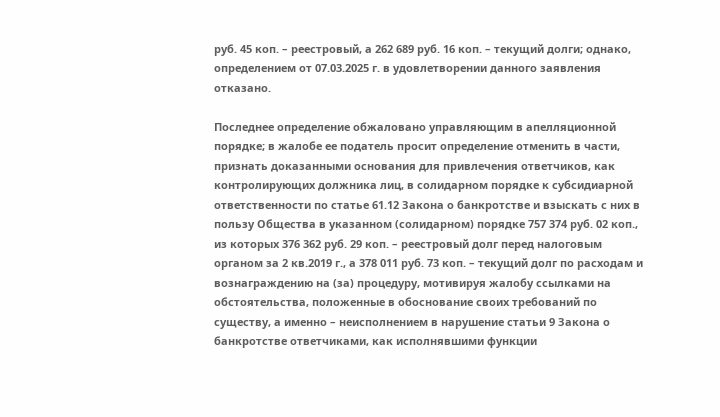руб. 45 коп. – реестровый, а 262 689 руб. 16 коп. – текущий долги; однако, определением от 07.03.2025 г. в удовлетворении данного заявления отказано.

Последнее определение обжаловано управляющим в апелляционной порядке; в жалобе ее податель просит определение отменить в части, признать доказанными основания для привлечения ответчиков, как контролирующих должника лиц, в солидарном порядке к субсидиарной ответственности по статье 61.12 Закона о банкротстве и взыскать с них в пользу Общества в указанном (солидарном) порядке 757 374 руб. 02 коп., из которых 376 362 руб. 29 коп. – реестровый долг перед налоговым органом за 2 кв.2019 г., а 378 011 руб. 73 коп. – текущий долг по расходам и вознаграждению на (за) процедуру, мотивируя жалобу ссылками на обстоятельства, положенные в обоснование своих требований по существу, а именно – неисполнением в нарушение статьи 9 Закона о банкротстве ответчиками, как исполнявшими функции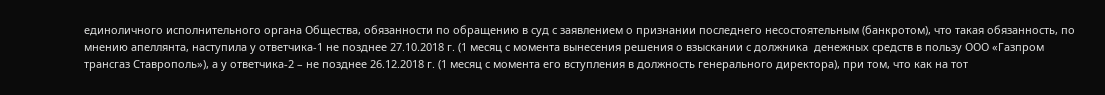единоличного исполнительного органа Общества, обязанности по обращению в суд с заявлением о признании последнего несостоятельным (банкротом), что такая обязанность, по мнению апеллянта, наступила у ответчика-1 не позднее 27.10.2018 г. (1 месяц с момента вынесения решения о взыскании с должника  денежных средств в пользу ООО «Газпром трансгаз Ставрополь»), а у ответчика-2 – не позднее 26.12.2018 г. (1 месяц с момента его вступления в должность генерального директора), при том, что как на тот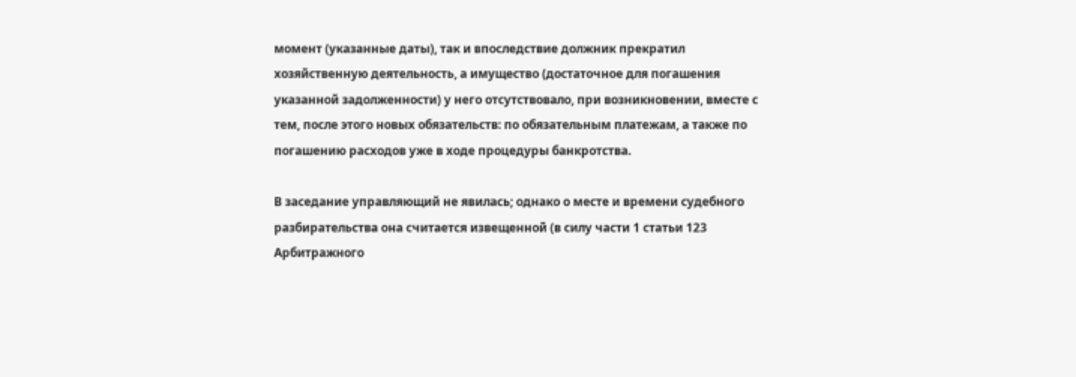момент (указанные даты), так и впоследствие должник прекратил хозяйственную деятельность, а имущество (достаточное для погашения указанной задолженности) у него отсутствовало, при возникновении, вместе с тем, после этого новых обязательств: по обязательным платежам, а также по погашению расходов уже в ходе процедуры банкротства.

В заседание управляющий не явилась; однако о месте и времени судебного разбирательства она считается извещенной (в силу части 1 статьи 123 Арбитражного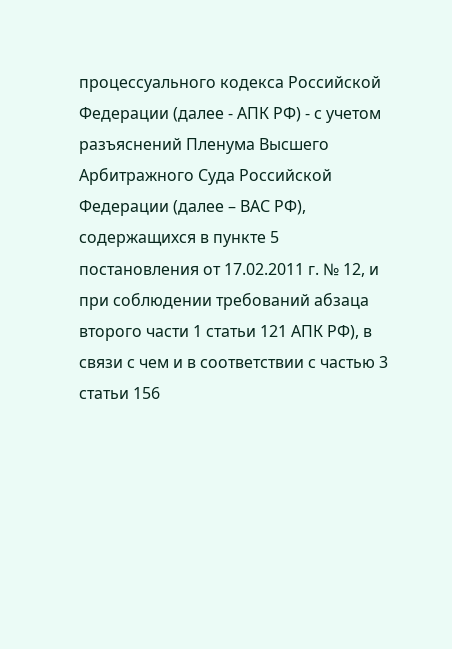процессуального кодекса Российской Федерации (далее - АПК РФ) - с учетом разъяснений Пленума Высшего Арбитражного Суда Российской Федерации (далее – ВАС РФ), содержащихся в пункте 5 постановления от 17.02.2011 г. № 12, и при соблюдении требований абзаца второго части 1 статьи 121 АПК РФ), в связи с чем и в соответствии с частью 3 статьи 156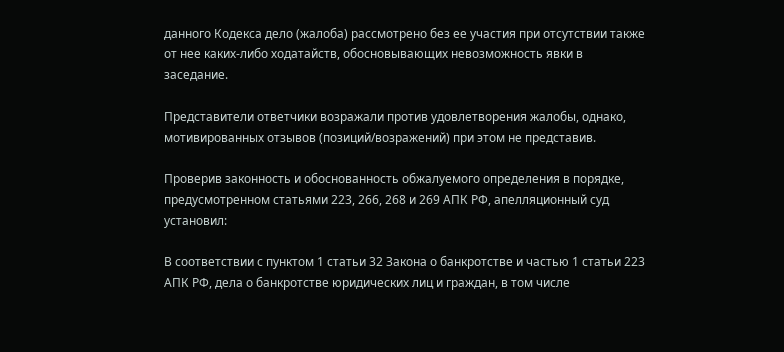данного Кодекса дело (жалоба) рассмотрено без ее участия при отсутствии также от нее каких-либо ходатайств, обосновывающих невозможность явки в заседание.

Представители ответчики возражали против удовлетворения жалобы, однако, мотивированных отзывов (позиций/возражений) при этом не представив.

Проверив законность и обоснованность обжалуемого определения в порядке, предусмотренном статьями 223, 266, 268 и 269 АПК РФ, апелляционный суд установил:

В соответствии с пунктом 1 статьи 32 Закона о банкротстве и частью 1 статьи 223 АПК РФ, дела о банкротстве юридических лиц и граждан, в том числе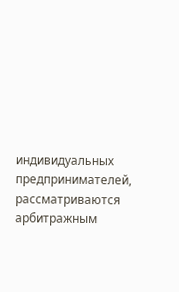индивидуальных предпринимателей, рассматриваются арбитражным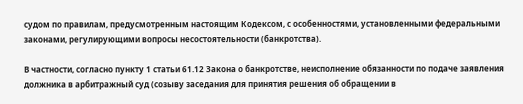судом по правилам, предусмотренным настоящим Кодексом, с особенностями, установленными федеральными законами, регулирующими вопросы несостоятельности (банкротства).

В частности, согласно пункту 1 статьи 61.12 Закона о банкротстве, неисполнение обязанности по подаче заявления должника в арбитражный суд (созыву заседания для принятия решения об обращении в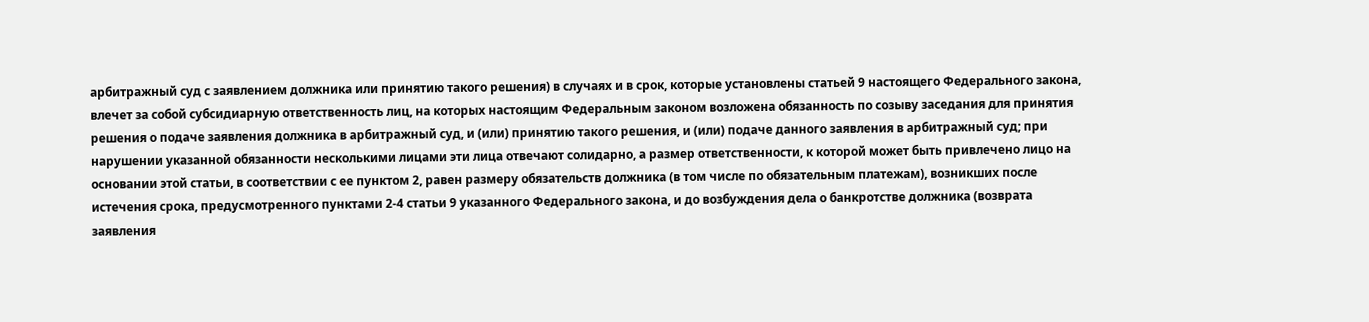арбитражный суд с заявлением должника или принятию такого решения) в случаях и в срок, которые установлены статьей 9 настоящего Федерального закона, влечет за собой субсидиарную ответственность лиц, на которых настоящим Федеральным законом возложена обязанность по созыву заседания для принятия решения о подаче заявления должника в арбитражный суд, и (или) принятию такого решения, и (или) подаче данного заявления в арбитражный суд; при нарушении указанной обязанности несколькими лицами эти лица отвечают солидарно, а размер ответственности, к которой может быть привлечено лицо на основании этой статьи, в соответствии с ее пунктом 2, равен размеру обязательств должника (в том числе по обязательным платежам), возникших после истечения срока, предусмотренного пунктами 2-4 статьи 9 указанного Федерального закона, и до возбуждения дела о банкротстве должника (возврата заявления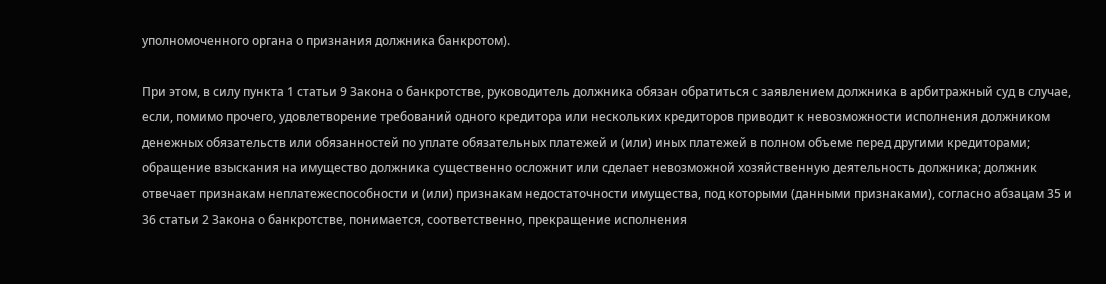уполномоченного органа о признания должника банкротом).

При этом, в силу пункта 1 статьи 9 Закона о банкротстве, руководитель должника обязан обратиться с заявлением должника в арбитражный суд в случае, если, помимо прочего, удовлетворение требований одного кредитора или нескольких кредиторов приводит к невозможности исполнения должником денежных обязательств или обязанностей по уплате обязательных платежей и (или) иных платежей в полном объеме перед другими кредиторами; обращение взыскания на имущество должника существенно осложнит или сделает невозможной хозяйственную деятельность должника; должник отвечает признакам неплатежеспособности и (или) признакам недостаточности имущества, под которыми (данными признаками), согласно абзацам 35 и 36 статьи 2 Закона о банкротстве, понимается, соответственно, прекращение исполнения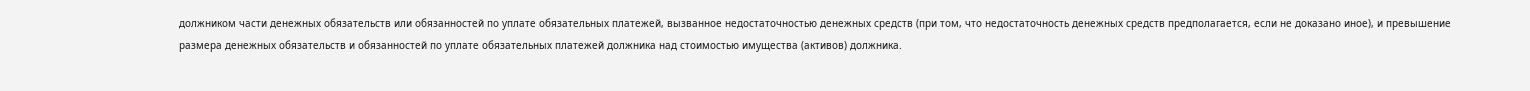должником части денежных обязательств или обязанностей по уплате обязательных платежей, вызванное недостаточностью денежных средств (при том, что недостаточность денежных средств предполагается, если не доказано иное), и превышение размера денежных обязательств и обязанностей по уплате обязательных платежей должника над стоимостью имущества (активов) должника.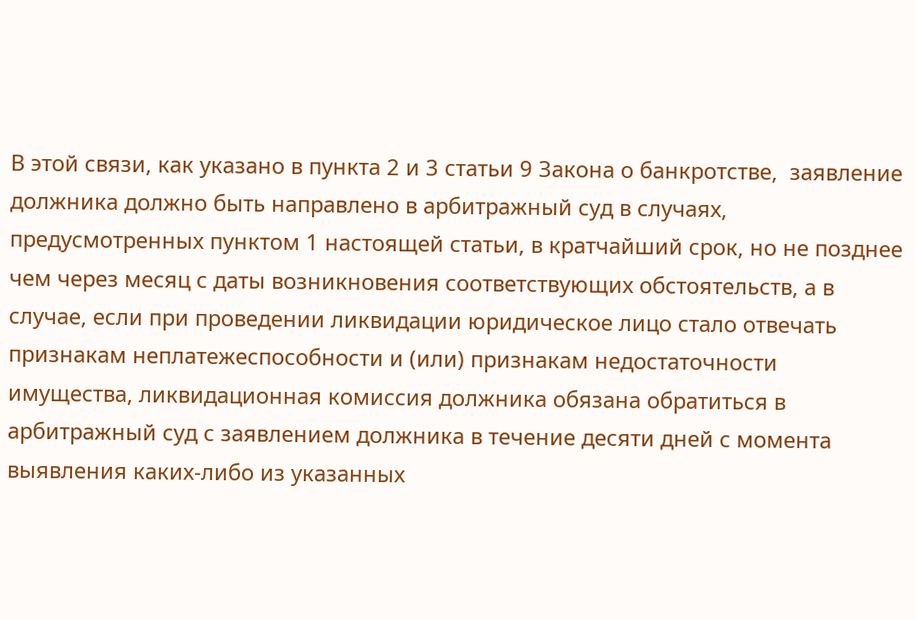В этой связи, как указано в пункта 2 и 3 статьи 9 Закона о банкротстве,  заявление должника должно быть направлено в арбитражный суд в случаях, предусмотренных пунктом 1 настоящей статьи, в кратчайший срок, но не позднее чем через месяц с даты возникновения соответствующих обстоятельств, а в случае, если при проведении ликвидации юридическое лицо стало отвечать признакам неплатежеспособности и (или) признакам недостаточности имущества, ликвидационная комиссия должника обязана обратиться в арбитражный суд с заявлением должника в течение десяти дней с момента выявления каких-либо из указанных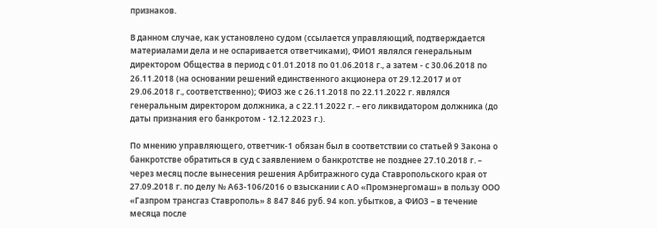признаков.

В данном случае, как установлено судом (ссылается управляющий, подтверждается материалами дела и не оспаривается ответчиками), ФИО1 являлся генеральным директором Общества в период с 01.01.2018 по 01.06.2018 г., а затем - с 30.06.2018 по 26.11.2018 (на основании решений единственного акционера от 29.12.2017 и от 29.06.2018 г., соответственно); ФИО3 же с 26.11.2018 по 22.11.2022 г. являлся генеральным директором должника, а с 22.11.2022 г. – его ликвидатором должника (до даты признания его банкротом - 12.12.2023 г.).

По мнению управляющего, ответчик-1 обязан был в соответствии со статьей 9 Закона о банкротстве обратиться в суд с заявлением о банкротстве не позднее 27.10.2018 г. – через месяц после вынесения решения Арбитражного суда Ставропольского края от 27.09.2018 г. по делу № А63-106/2016 о взыскании с АО «Промэнергомаш» в пользу ООО «Газпром трансгаз Ставрополь» 8 847 846 руб. 94 коп. убытков, а ФИО3 – в течение месяца после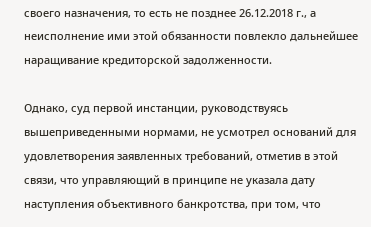своего назначения, то есть не позднее 26.12.2018 г., а неисполнение ими этой обязанности повлекло дальнейшее наращивание кредиторской задолженности.

Однако, суд первой инстанции, руководствуясь вышеприведенными нормами, не усмотрел оснований для удовлетворения заявленных требований, отметив в этой связи, что управляющий в принципе не указала дату наступления объективного банкротства, при том, что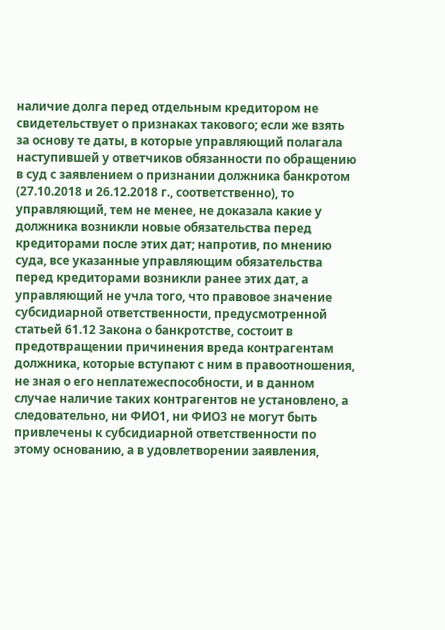наличие долга перед отдельным кредитором не свидетельствует о признаках такового; если же взять за основу те даты, в которые управляющий полагала наступившей у ответчиков обязанности по обращению в суд с заявлением о признании должника банкротом (27.10.2018 и 26.12.2018 г., соответственно), то управляющий, тем не менее, не доказала какие у должника возникли новые обязательства перед кредиторами после этих дат; напротив, по мнению суда, все указанные управляющим обязательства перед кредиторами возникли ранее этих дат, а управляющий не учла того, что правовое значение субсидиарной ответственности, предусмотренной статьей 61.12 Закона о банкротстве, состоит в предотвращении причинения вреда контрагентам должника, которые вступают с ним в правоотношения, не зная о его неплатежеспособности, и в данном случае наличие таких контрагентов не установлено, а следовательно, ни ФИО1, ни ФИО3 не могут быть привлечены к субсидиарной ответственности по этому основанию, а в удовлетворении заявления,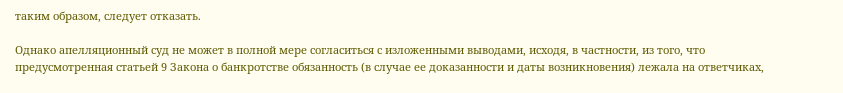таким образом, следует отказать.

Однако апелляционный суд не может в полной мере согласиться с изложенными выводами, исходя, в частности, из того, что предусмотренная статьей 9 Закона о банкротстве обязанность (в случае ее доказанности и даты возникновения) лежала на ответчиках,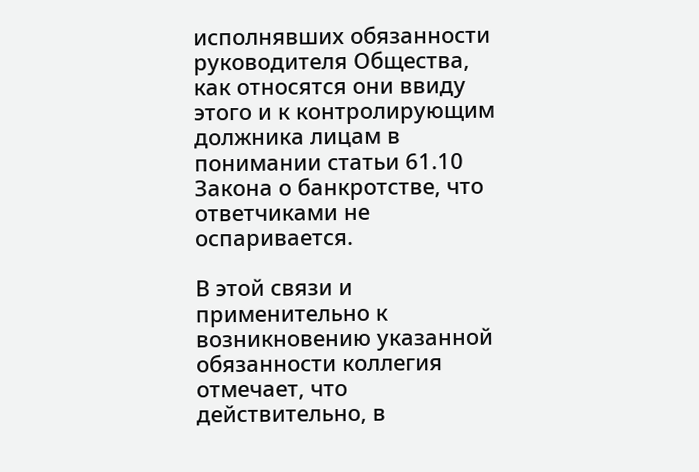исполнявших обязанности руководителя Общества, как относятся они ввиду этого и к контролирующим должника лицам в понимании статьи 61.10 Закона о банкротстве, что ответчиками не оспаривается.

В этой связи и применительно к возникновению указанной обязанности коллегия отмечает, что действительно, в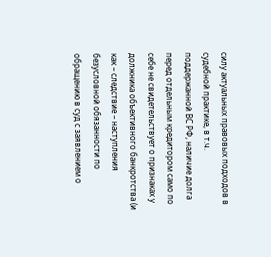силу актуальных правовых подходов в судебной практике, в т.ч. поддержанной ВС РФ, наличие долга перед отдельным кредитором само по себе не свидетельствует о признаках у должника объективного банкротства (и как – следствие – наступления безусловной обязанности по обращению в суд с заявлением о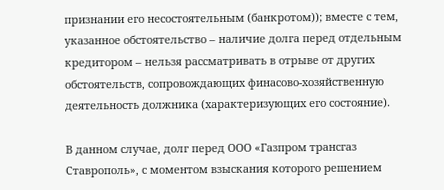признании его несостоятельным (банкротом)); вместе с тем, указанное обстоятельство – наличие долга перед отдельным кредитором – нельзя рассматривать в отрыве от других обстоятельств, сопровождающих финасово-хозяйственную деятельность должника (характеризующих его состояние).

В данном случае, долг перед ООО «Газпром трансгаз Ставрополь», с моментом взыскания которого решением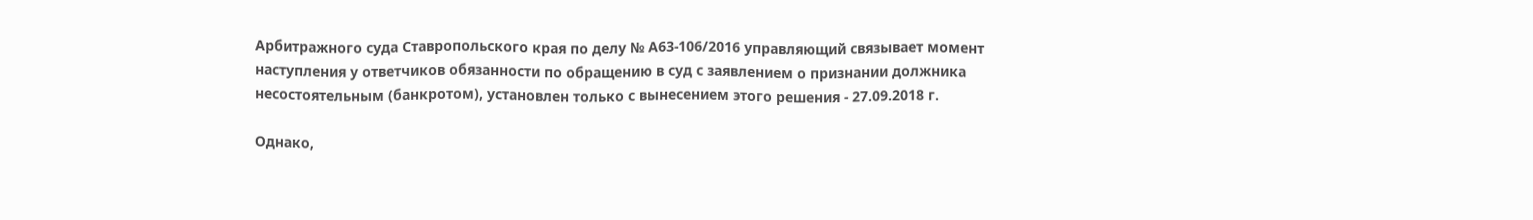Арбитражного суда Ставропольского края по делу № А63-106/2016 управляющий связывает момент наступления у ответчиков обязанности по обращению в суд с заявлением о признании должника несостоятельным (банкротом), установлен только с вынесением этого решения - 27.09.2018 г.

Однако,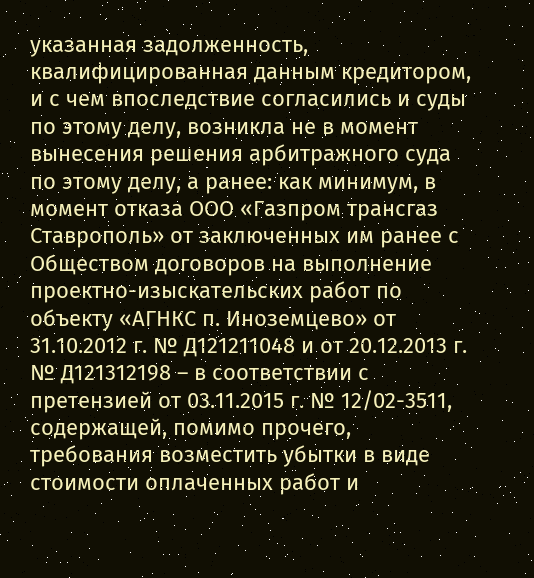указанная задолженность, квалифицированная данным кредитором, и с чем впоследствие согласились и суды по этому делу, возникла не в момент вынесения решения арбитражного суда по этому делу, а ранее: как минимум, в момент отказа ООО «Газпром трансгаз Ставрополь» от заключенных им ранее с Обществом договоров на выполнение проектно-изыскательских работ по объекту «АГНКС п. Иноземцево» от 31.10.2012 г. № Д121211048 и от 20.12.2013 г. № Д121312198 – в соответствии с претензией от 03.11.2015 г. № 12/02-3511, содержащей, помимо прочего, требования возместить убытки в виде стоимости оплаченных работ и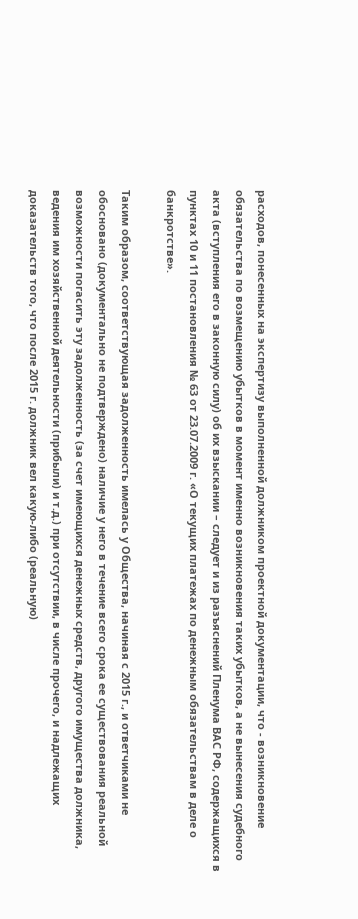расходов, понесенных на экспертизу выполненной должником проектной документации, что - возникновение обязательства по возмещению убытков в момент именно возникновения таких убытков, а не вынесения судебного акта (вступления его в законную силу) об их взыскании – следует и из разъяснений Пленума ВАС РФ, содержащихся в пунктах 10 и 11 постановления № 63 от 23.07.2009 г. «О текущих платежах по денежным обязательствам в деле о банкротстве».

Таким образом, соответствующая задолженность имелась у Общества, начиная с 2015 г., и ответчиками не обосновано (документально не подтверждено) наличие у него в течение всего срока ее существования реальной возможности погасить эту задолженность (за счет имеющихся денежных средств, другого имущества должника, ведения им хозяйственной деятельности (прибыли) и т.д.) при отсутствии, в числе прочего, и надлежащих доказательств того, что после 2015 г. должник вел какую-либо (реальную)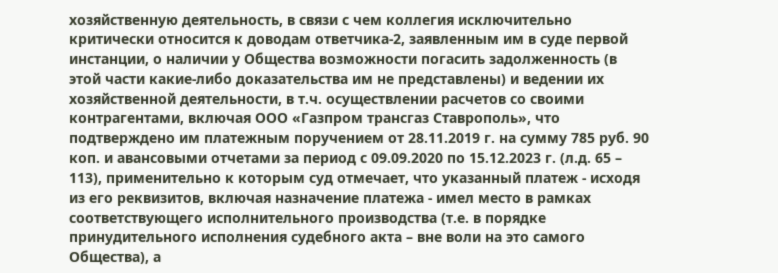хозяйственную деятельность, в связи с чем коллегия исключительно критически относится к доводам ответчика-2, заявленным им в суде первой инстанции, о наличии у Общества возможности погасить задолженность (в этой части какие-либо доказательства им не представлены) и ведении их хозяйственной деятельности, в т.ч. осуществлении расчетов со своими контрагентами, включая ООО «Газпром трансгаз Ставрополь», что подтверждено им платежным поручением от 28.11.2019 г. на сумму 785 руб. 90 коп. и авансовыми отчетами за период с 09.09.2020 по 15.12.2023 г. (л.д. 65 – 113), применительно к которым суд отмечает, что указанный платеж - исходя из его реквизитов, включая назначение платежа - имел место в рамках соответствующего исполнительного производства (т.е. в порядке принудительного исполнения судебного акта – вне воли на это самого Общества), а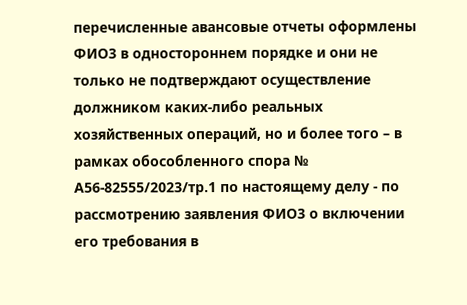перечисленные авансовые отчеты оформлены ФИО3 в одностороннем порядке и они не только не подтверждают осуществление должником каких-либо реальных хозяйственных операций, но и более того – в рамках обособленного спора № А56-82555/2023/тр.1 по настоящему делу - по рассмотрению заявления ФИО3 о включении его требования в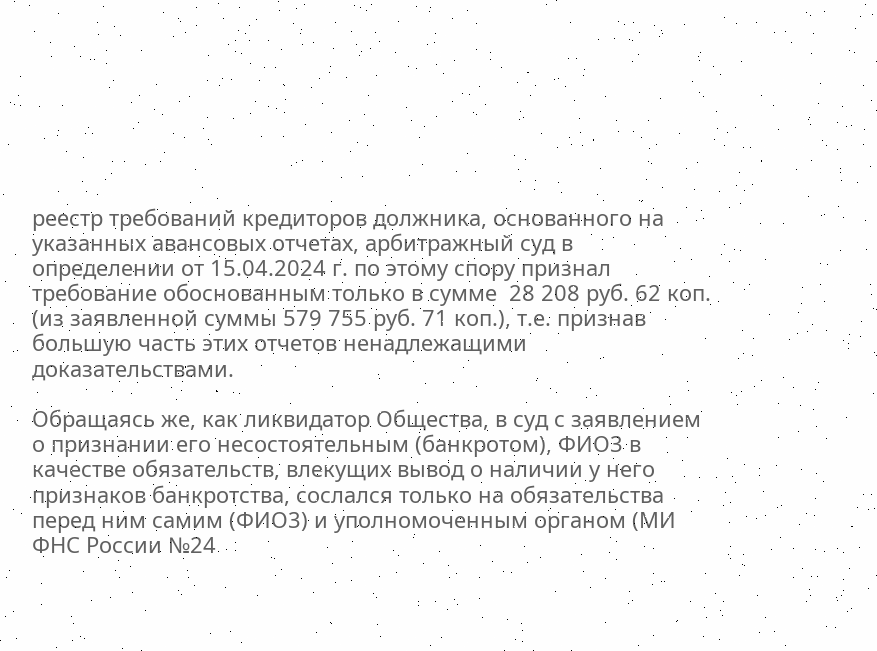реестр требований кредиторов должника, основанного на указанных авансовых отчетах, арбитражный суд в определении от 15.04.2024 г. по этому спору признал требование обоснованным только в сумме  28 208 руб. 62 коп. (из заявленной суммы 579 755 руб. 71 коп.), т.е. признав большую часть этих отчетов ненадлежащими доказательствами.

Обращаясь же, как ликвидатор Общества, в суд с заявлением о признании его несостоятельным (банкротом), ФИО3 в качестве обязательств, влекущих вывод о наличии у него признаков банкротства, сослался только на обязательства перед ним самим (ФИО3) и уполномоченным органом (МИ ФНС России №24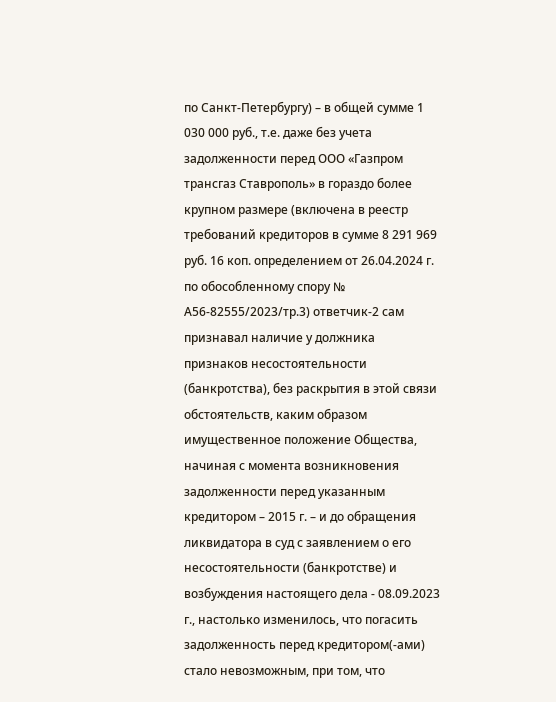по Санкт-Петербургу) – в общей сумме 1 030 000 руб., т.е. даже без учета задолженности перед ООО «Газпром трансгаз Ставрополь» в гораздо более крупном размере (включена в реестр требований кредиторов в сумме 8 291 969 руб. 16 коп. определением от 26.04.2024 г. по обособленному спору № А56-82555/2023/тр.3) ответчик-2 сам признавал наличие у должника признаков несостоятельности (банкротства), без раскрытия в этой связи обстоятельств, каким образом имущественное положение Общества, начиная с момента возникновения задолженности перед указанным кредитором – 2015 г. – и до обращения ликвидатора в суд с заявлением о его несостоятельности (банкротстве) и возбуждения настоящего дела - 08.09.2023 г., настолько изменилось, что погасить задолженность перед кредитором(-ами) стало невозможным, при том, что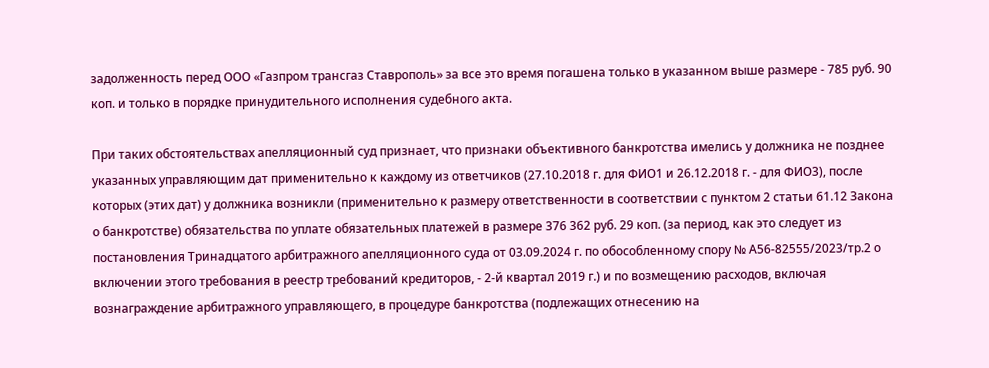задолженность перед ООО «Газпром трансгаз Ставрополь» за все это время погашена только в указанном выше размере - 785 руб. 90 коп. и только в порядке принудительного исполнения судебного акта.

При таких обстоятельствах апелляционный суд признает, что признаки объективного банкротства имелись у должника не позднее указанных управляющим дат применительно к каждому из ответчиков (27.10.2018 г. для ФИО1 и 26.12.2018 г. - для ФИО3), после которых (этих дат) у должника возникли (применительно к размеру ответственности в соответствии с пунктом 2 статьи 61.12 Закона о банкротстве) обязательства по уплате обязательных платежей в размере 376 362 руб. 29 коп. (за период, как это следует из постановления Тринадцатого арбитражного апелляционного суда от 03.09.2024 г. по обособленному спору № А56-82555/2023/тр.2 о включении этого требования в реестр требований кредиторов, - 2-й квартал 2019 г.) и по возмещению расходов, включая вознаграждение арбитражного управляющего, в процедуре банкротства (подлежащих отнесению на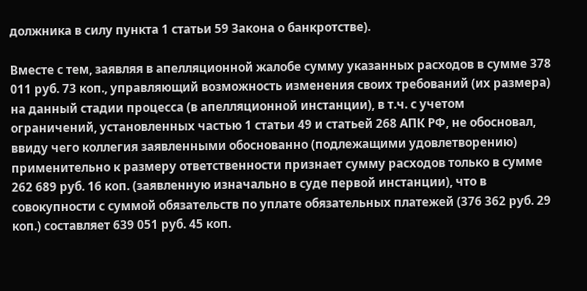должника в силу пункта 1 статьи 59 Закона о банкротстве).

Вместе с тем, заявляя в апелляционной жалобе сумму указанных расходов в сумме 378 011 руб. 73 коп., управляющий возможность изменения своих требований (их размера) на данный стадии процесса (в апелляционной инстанции), в т.ч. с учетом ограничений, установленных частью 1 статьи 49 и статьей 268 АПК РФ, не обосновал, ввиду чего коллегия заявленными обоснованно (подлежащими удовлетворению) применительно к размеру ответственности признает сумму расходов только в сумме 262 689 руб. 16 коп. (заявленную изначально в суде первой инстанции), что в совокупности с суммой обязательств по уплате обязательных платежей (376 362 руб. 29 коп.) составляет 639 051 руб. 45 коп.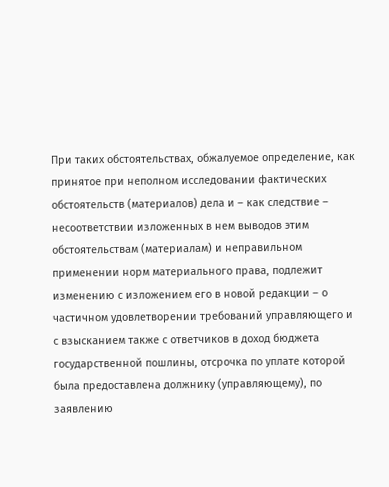При таких обстоятельствах, обжалуемое определение, как принятое при неполном исследовании фактических обстоятельств (материалов) дела и – как следствие – несоответствии изложенных в нем выводов этим обстоятельствам (материалам) и неправильном применении норм материального права, подлежит изменению с изложением его в новой редакции – о частичном удовлетворении требований управляющего и с взысканием также с ответчиков в доход бюджета государственной пошлины, отсрочка по уплате которой была предоставлена должнику (управляющему), по заявлению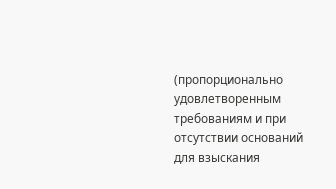(пропорционально удовлетворенным требованиям и при отсутствии оснований для взыскания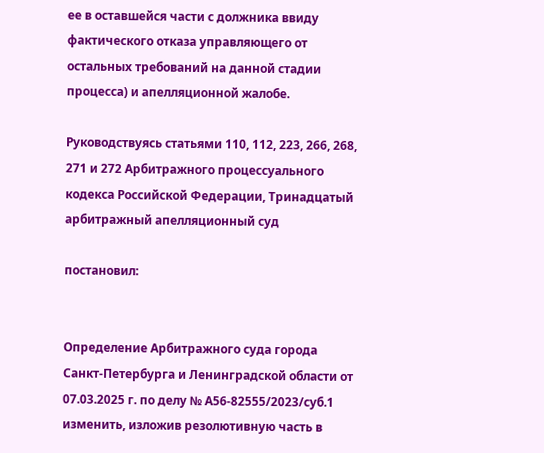ее в оставшейся части с должника ввиду фактического отказа управляющего от остальных требований на данной стадии процесса) и апелляционной жалобе.

Руководствуясь статьями 110, 112, 223, 266, 268, 271 и 272 Арбитражного процессуального кодекса Российской Федерации, Тринадцатый арбитражный апелляционный суд

постановил:


Определение Арбитражного суда города Санкт-Петербурга и Ленинградской области от 07.03.2025 г. по делу № А56-82555/2023/суб.1 изменить, изложив резолютивную часть в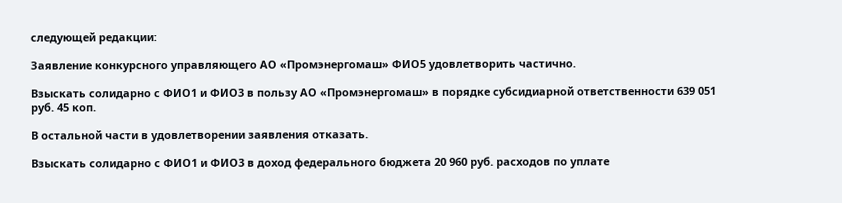следующей редакции:

Заявление конкурсного управляющего АО «Промэнергомаш» ФИО5 удовлетворить частично.

Взыскать солидарно с ФИО1 и ФИО3 в пользу АО «Промэнергомаш» в порядке субсидиарной ответственности 639 051 руб. 45 коп.

В остальной части в удовлетворении заявления отказать.

Взыскать солидарно с ФИО1 и ФИО3 в доход федерального бюджета 20 960 руб. расходов по уплате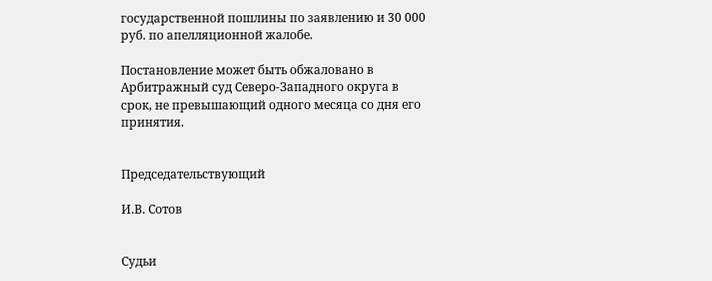государственной пошлины по заявлению и 30 000 руб. по апелляционной жалобе.

Постановление может быть обжаловано в Арбитражный суд Северо-Западного округа в срок, не превышающий одного месяца со дня его принятия.


Председательствующий

И.В. Сотов


Судьи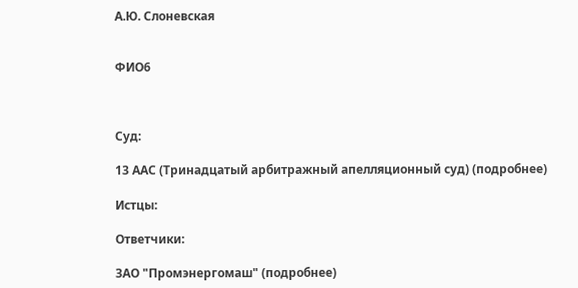А.Ю. Слоневская


ФИО6



Суд:

13 ААС (Тринадцатый арбитражный апелляционный суд) (подробнее)

Истцы:

Ответчики:

ЗАО "Промэнергомаш" (подробнее)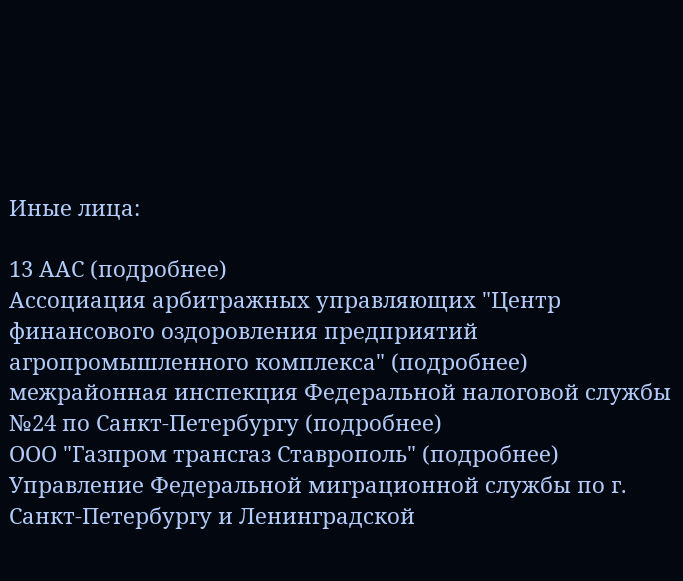Иные лица:

13 ААС (подробнее)
Ассоциация арбитражных управляющих "Центр финансового оздоровления предприятий агропромышленного комплекса" (подробнее)
межрайонная инспекция Федеральной налоговой службы №24 по Санкт-Петербургу (подробнее)
ООО "Газпром трансгаз Ставрополь" (подробнее)
Управление Федеральной миграционной службы по г. Санкт-Петербургу и Ленинградской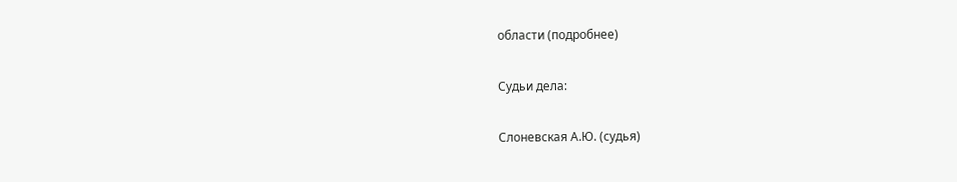области (подробнее)

Судьи дела:

Слоневская А.Ю. (судья)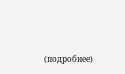(подробнее)